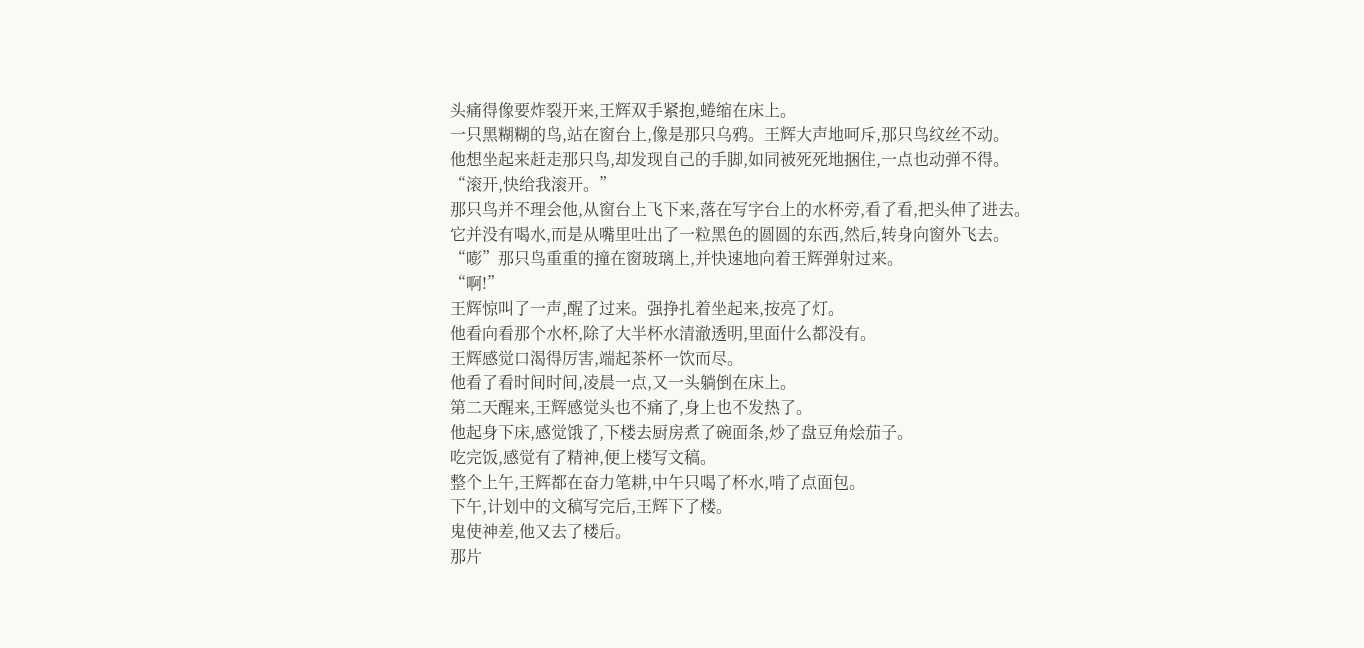头痛得像要炸裂开来,王辉双手紧抱,蜷缩在床上。
一只黑糊糊的鸟,站在窗台上,像是那只乌鸦。王辉大声地呵斥,那只鸟纹丝不动。
他想坐起来赶走那只鸟,却发现自己的手脚,如同被死死地捆住,一点也动弹不得。
“滚开,快给我滚开。”
那只鸟并不理会他,从窗台上飞下来,落在写字台上的水杯旁,看了看,把头伸了进去。
它并没有喝水,而是从嘴里吐出了一粒黑色的圆圆的东西,然后,转身向窗外飞去。
“嘭”那只鸟重重的撞在窗玻璃上,并快速地向着王辉弹射过来。
“啊!”
王辉惊叫了一声,醒了过来。强挣扎着坐起来,按亮了灯。
他看向看那个水杯,除了大半杯水清澈透明,里面什么都没有。
王辉感觉口渴得厉害,端起茶杯一饮而尽。
他看了看时间时间,凌晨一点,又一头躺倒在床上。
第二天醒来,王辉感觉头也不痛了,身上也不发热了。
他起身下床,感觉饿了,下楼去厨房煮了碗面条,炒了盘豆角烩茄子。
吃完饭,感觉有了精神,便上楼写文稿。
整个上午,王辉都在奋力笔耕,中午只喝了杯水,啃了点面包。
下午,计划中的文稿写完后,王辉下了楼。
鬼使神差,他又去了楼后。
那片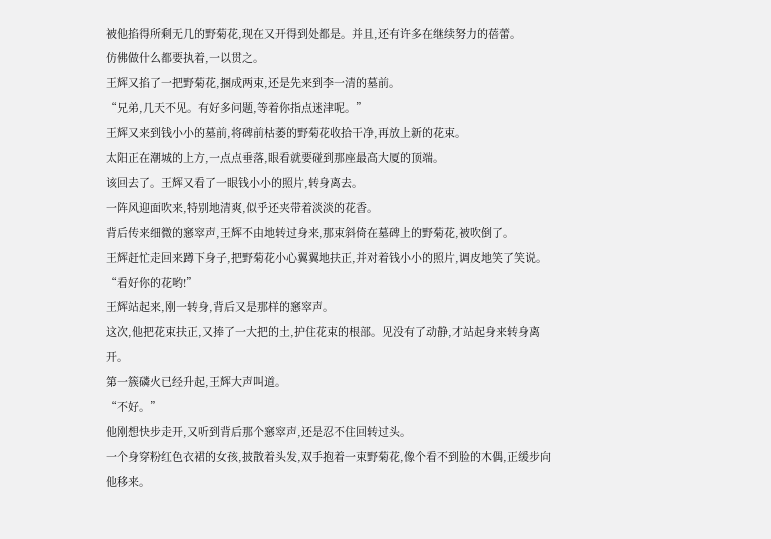被他掐得所剩无几的野菊花,现在又开得到处都是。并且,还有许多在继续努力的蓓蕾。
仿佛做什么都要执着,一以贯之。
王辉又掐了一把野菊花,捆成两束,还是先来到李一清的墓前。
“兄弟,几天不见。有好多问题,等着你指点迷津呢。”
王辉又来到钱小小的墓前,将碑前枯萎的野菊花收拾干净,再放上新的花束。
太阳正在潮城的上方,一点点垂落,眼看就要碰到那座最高大厦的顶端。
该回去了。王辉又看了一眼钱小小的照片,转身离去。
一阵风迎面吹来,特别地清爽,似乎还夹带着淡淡的花香。
背后传来细微的窸窣声,王辉不由地转过身来,那束斜倚在墓碑上的野菊花,被吹倒了。
王辉赶忙走回来蹲下身子,把野菊花小心翼翼地扶正,并对着钱小小的照片,调皮地笑了笑说。
“看好你的花哟!”
王辉站起来,刚一转身,背后又是那样的窸窣声。
这次,他把花束扶正,又捧了一大把的土,护住花束的根部。见没有了动静,才站起身来转身离开。
第一簇磷火已经升起,王辉大声叫道。
“不好。”
他刚想快步走开,又听到背后那个窸窣声,还是忍不住回转过头。
一个身穿粉红色衣裙的女孩,披散着头发,双手抱着一束野菊花,像个看不到脸的木偶,正缓步向他移来。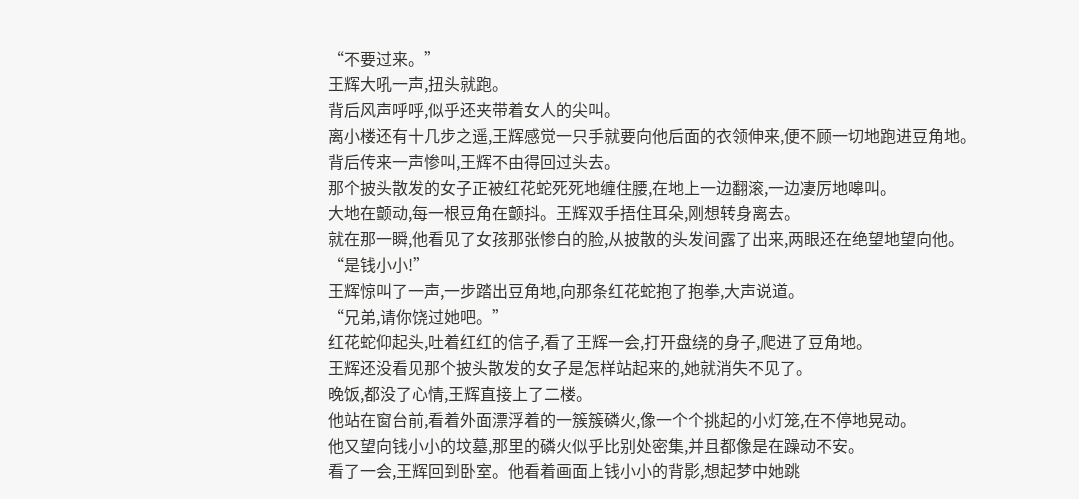“不要过来。”
王辉大吼一声,扭头就跑。
背后风声呼呼,似乎还夹带着女人的尖叫。
离小楼还有十几步之遥,王辉感觉一只手就要向他后面的衣领伸来,便不顾一切地跑进豆角地。
背后传来一声惨叫,王辉不由得回过头去。
那个披头散发的女子正被红花蛇死死地缠住腰,在地上一边翻滚,一边凄厉地嗥叫。
大地在颤动,每一根豆角在颤抖。王辉双手捂住耳朵,刚想转身离去。
就在那一瞬,他看见了女孩那张惨白的脸,从披散的头发间露了出来,两眼还在绝望地望向他。
“是钱小小!”
王辉惊叫了一声,一步踏出豆角地,向那条红花蛇抱了抱拳,大声说道。
“兄弟,请你饶过她吧。”
红花蛇仰起头,吐着红红的信子,看了王辉一会,打开盘绕的身子,爬进了豆角地。
王辉还没看见那个披头散发的女子是怎样站起来的,她就消失不见了。
晚饭,都没了心情,王辉直接上了二楼。
他站在窗台前,看着外面漂浮着的一簇簇磷火,像一个个挑起的小灯笼,在不停地晃动。
他又望向钱小小的坟墓,那里的磷火似乎比别处密集,并且都像是在躁动不安。
看了一会,王辉回到卧室。他看着画面上钱小小的背影,想起梦中她跳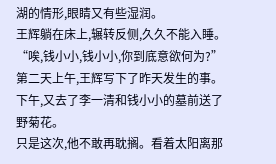湖的情形,眼睛又有些湿润。
王辉躺在床上,辗转反侧,久久不能入睡。
“唉,钱小小,钱小小,你到底意欲何为?”
第二天上午,王辉写下了昨天发生的事。
下午,又去了李一清和钱小小的墓前送了野菊花。
只是这次,他不敢再耽搁。看着太阳离那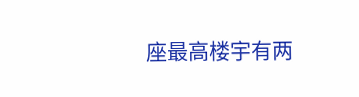座最高楼宇有两